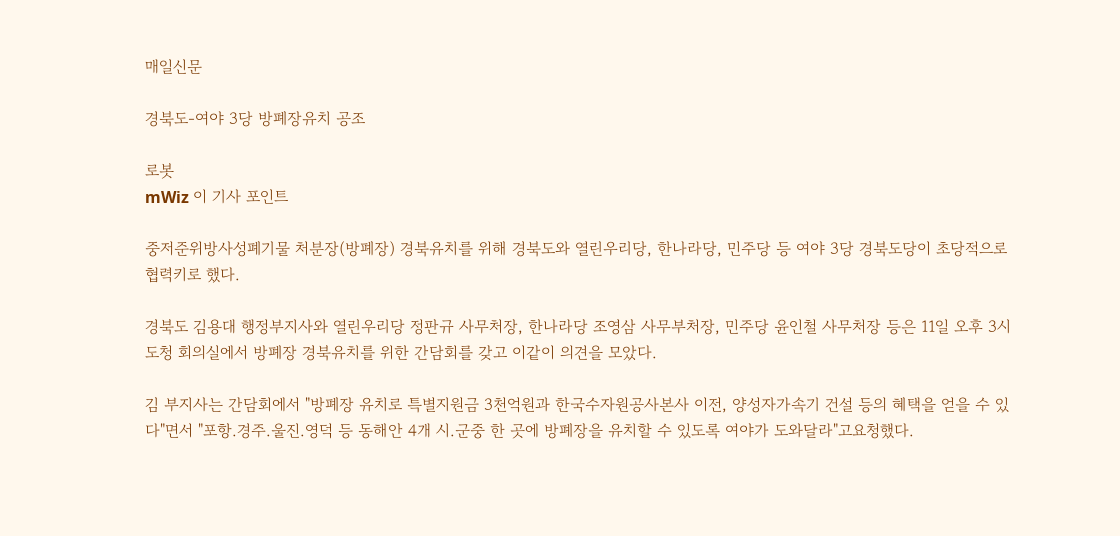매일신문

경북도-여야 3당 방폐장유치 공조

로봇
mWiz 이 기사 포인트

중저준위방사성폐기물 처분장(방폐장) 경북유치를 위해 경북도와 열린우리당, 한나라당, 민주당 등 여야 3당 경북도당이 초당적으로 협력키로 했다.

경북도 김용대 행정부지사와 열린우리당 정판규 사무처장, 한나라당 조영삼 사무부처장, 민주당 윤인철 사무처장 등은 11일 오후 3시 도청 회의실에서 방폐장 경북유치를 위한 간담회를 갖고 이같이 의견을 모았다.

김 부지사는 간담회에서 "방폐장 유치로 특별지원금 3천억원과 한국수자원공사본사 이전, 양성자가속기 건설 등의 혜택을 얻을 수 있다"면서 "포항.경주.울진.영덕 등 동해안 4개 시.군중 한 곳에 방폐장을 유치할 수 있도록 여야가 도와달라"고요청했다.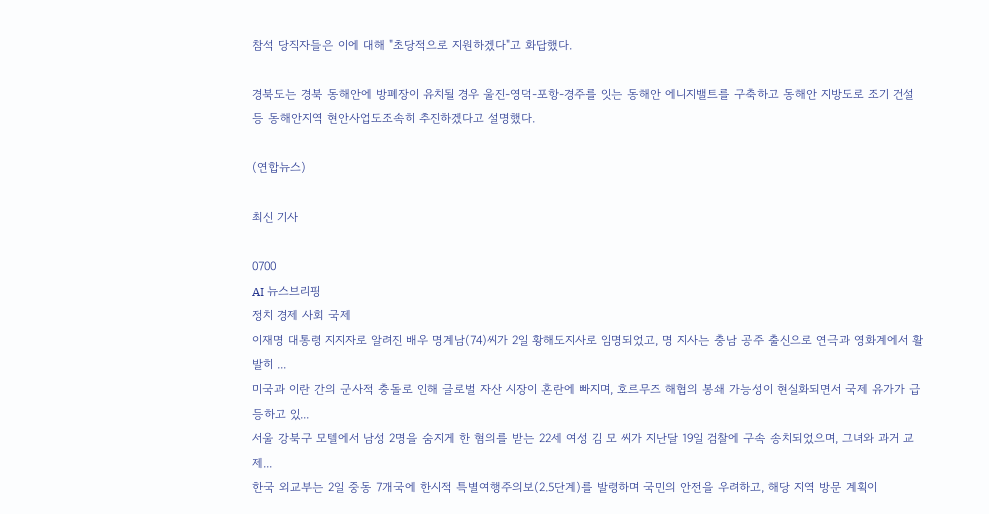참석 당직자들은 이에 대해 "초당적으로 지원하겠다"고 화답했다.

경북도는 경북 동해안에 방폐장이 유치될 경우 울진-영덕-포항-경주를 잇는 동해안 에니지밸트를 구축하고 동해안 지방도로 조기 건설 등 동해안지역 현안사업도조속히 추진하겠다고 설명했다.

(연합뉴스)

최신 기사

0700
AI 뉴스브리핑
정치 경제 사회 국제
이재명 대통령 지지자로 알려진 배우 명계남(74)씨가 2일 황해도지사로 임명되었고, 명 지사는 충남 공주 출신으로 연극과 영화계에서 활발히 ...
미국과 이란 간의 군사적 충돌로 인해 글로벌 자산 시장이 혼란에 빠지며, 호르무즈 해협의 봉쇄 가능성이 현실화되면서 국제 유가가 급등하고 있...
서울 강북구 모텔에서 남성 2명을 숨지게 한 혐의를 받는 22세 여성 김 모 씨가 지난달 19일 검찰에 구속 송치되었으며, 그녀와 과거 교제...
한국 외교부는 2일 중동 7개국에 한시적 특별여행주의보(2.5단계)를 발령하며 국민의 안전을 우려하고, 해당 지역 방문 계획이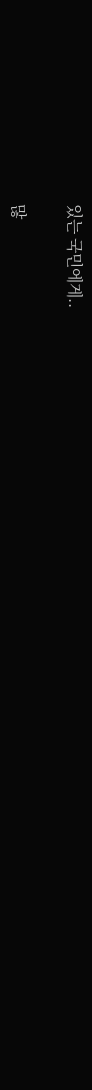있는 국민에게..

많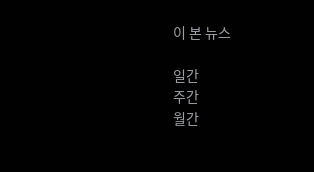이 본 뉴스

일간
주간
월간